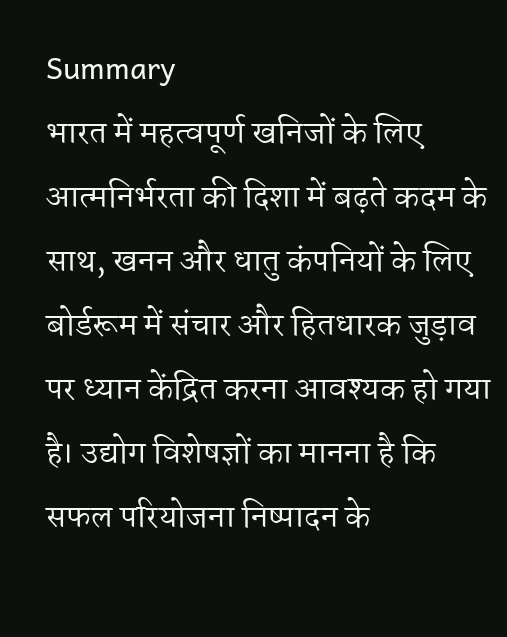Summary
भारत में महत्वपूर्ण खनिजों के लिए आत्मनिर्भरता की दिशा में बढ़ते कदम के साथ, खनन और धातु कंपनियों के लिए बोर्डरूम में संचार और हितधारक जुड़ाव पर ध्यान केंद्रित करना आवश्यक हो गया है। उद्योग विशेषज्ञों का मानना है कि सफल परियोजना निष्पादन के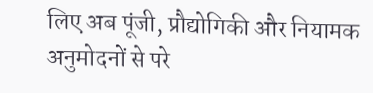लिए अब पूंजी, प्रौद्योगिकी और नियामक अनुमोदनों से परे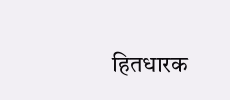हितधारक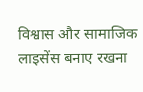विश्वास और सामाजिक लाइसेंस बनाए रखना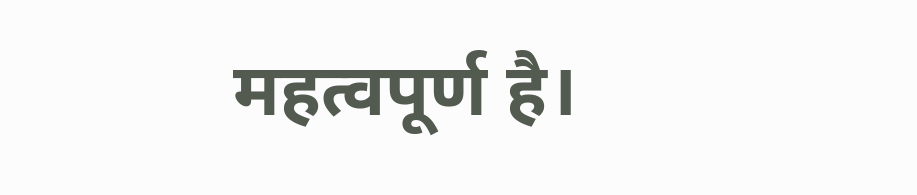महत्वपूर्ण है।